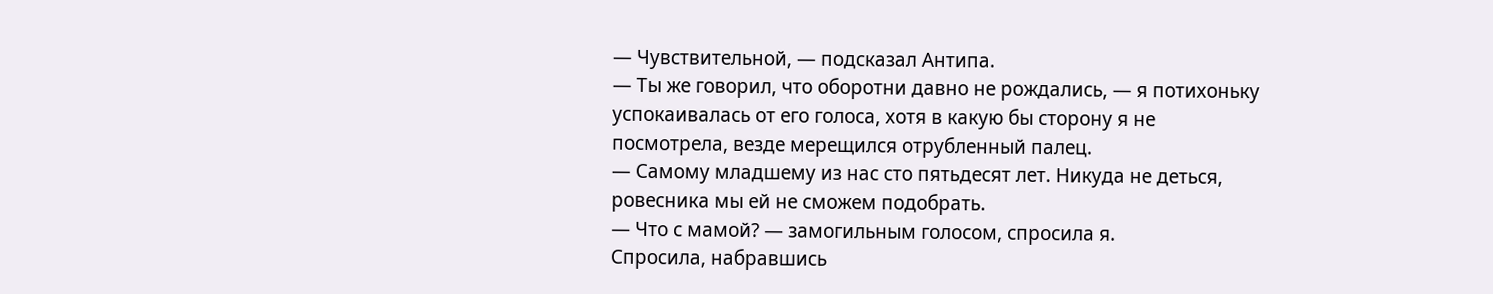— Чувствительной, — подсказал Антипа.
— Ты же говорил, что оборотни давно не рождались, — я потихоньку успокаивалась от его голоса, хотя в какую бы сторону я не посмотрела, везде мерещился отрубленный палец.
— Самому младшему из нас сто пятьдесят лет. Никуда не деться, ровесника мы ей не сможем подобрать.
— Что с мамой? — замогильным голосом, спросила я.
Спросила, набравшись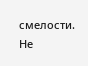смелости.
Не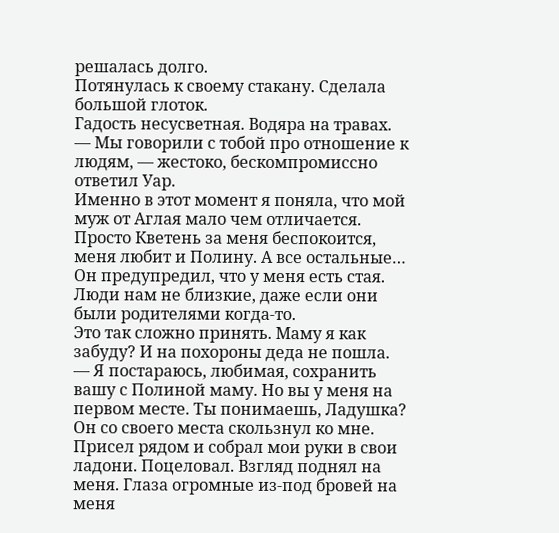решалась долго.
Потянулась к своему стакану. Сделала большой глоток.
Гадость несусветная. Водяра на травах.
— Мы говорили с тобой про отношение к людям, — жестоко, бескомпромиссно ответил Уар.
Именно в этот момент я поняла, что мой муж от Аглая мало чем отличается. Просто Кветень за меня беспокоится, меня любит и Полину. А все остальные…
Он предупредил, что у меня есть стая. Люди нам не близкие, даже если они были родителями когда-то.
Это так сложно принять. Маму я как забуду? И на похороны деда не пошла.
— Я постараюсь, любимая, сохранить вашу с Полиной маму. Но вы у меня на первом месте. Ты понимаешь, Ладушка?
Он со своего места скользнул ко мне. Присел рядом и собрал мои руки в свои ладони. Поцеловал. Взгляд поднял на меня. Глаза огромные из-под бровей на меня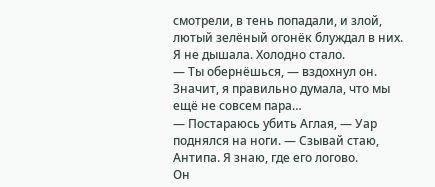смотрели, в тень попадали, и злой, лютый зелёный огонёк блуждал в них.
Я не дышала. Холодно стало.
— Ты обернёшься, — вздохнул он.
Значит, я правильно думала, что мы ещё не совсем пара…
— Постараюсь убить Аглая, — Уар поднялся на ноги. — Сзывай стаю, Антипа. Я знаю, где его логово.
Он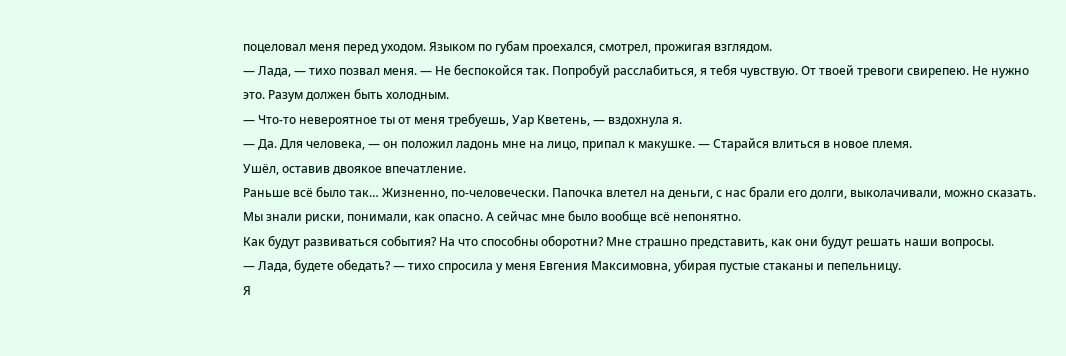поцеловал меня перед уходом. Языком по губам проехался, смотрел, прожигая взглядом.
— Лада, — тихо позвал меня. — Не беспокойся так. Попробуй расслабиться, я тебя чувствую. От твоей тревоги свирепею. Не нужно это. Разум должен быть холодным.
— Что-то невероятное ты от меня требуешь, Уар Кветень, — вздохнула я.
— Да. Для человека, — он положил ладонь мне на лицо, припал к макушке. — Старайся влиться в новое племя.
Ушёл, оставив двоякое впечатление.
Раньше всё было так… Жизненно, по-человечески. Папочка влетел на деньги, с нас брали его долги, выколачивали, можно сказать. Мы знали риски, понимали, как опасно. А сейчас мне было вообще всё непонятно.
Как будут развиваться события? На что способны оборотни? Мне страшно представить, как они будут решать наши вопросы.
— Лада, будете обедать? — тихо спросила у меня Евгения Максимовна, убирая пустые стаканы и пепельницу.
Я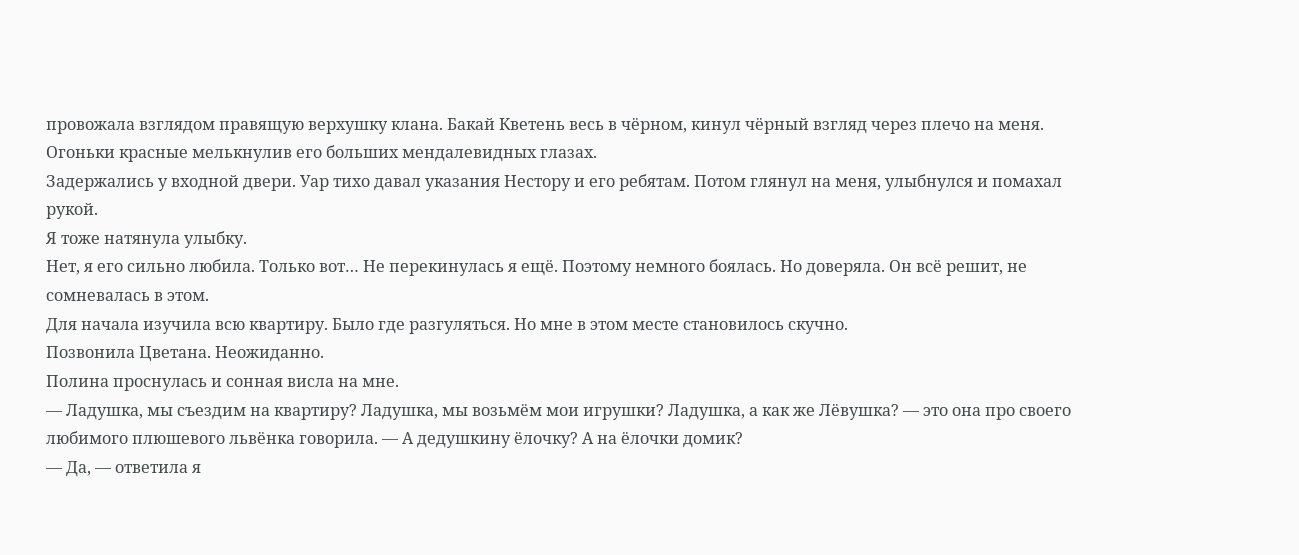провожала взглядом правящую верхушку клана. Бакай Кветень весь в чёрном, кинул чёрный взгляд через плечо на меня. Огоньки красные мелькнулив его больших мендалевидных глазах.
Задержались у входной двери. Уар тихо давал указания Нестору и его ребятам. Потом глянул на меня, улыбнулся и помахал рукой.
Я тоже натянула улыбку.
Нет, я его сильно любила. Только вот… Не перекинулась я ещё. Поэтому немного боялась. Но доверяла. Он всё решит, не сомневалась в этом.
Для начала изучила всю квартиру. Было где разгуляться. Но мне в этом месте становилось скучно.
Позвонила Цветана. Неожиданно.
Полина проснулась и сонная висла на мне.
— Ладушка, мы съездим на квартиру? Ладушка, мы возьмём мои игрушки? Ладушка, а как же Лёвушка? — это она про своего любимого плюшевого львёнка говорила. — А дедушкину ёлочку? А на ёлочки домик?
— Да, — ответила я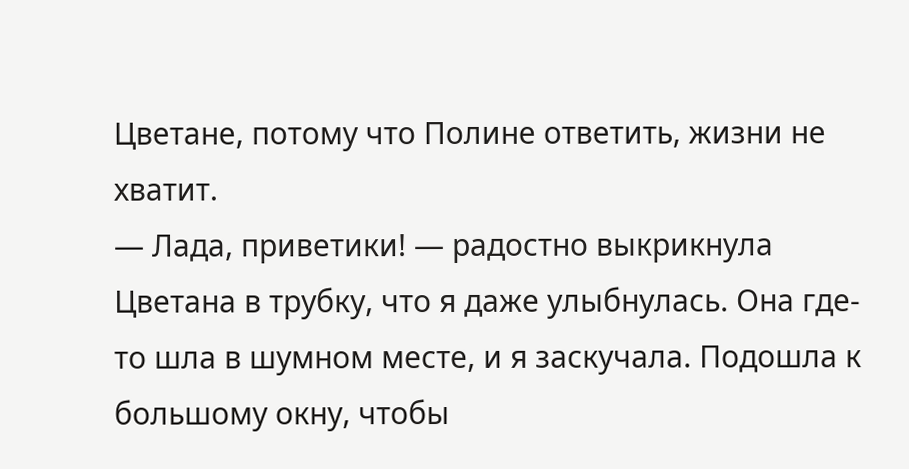Цветане, потому что Полине ответить, жизни не хватит.
— Лада, приветики! — радостно выкрикнула Цветана в трубку, что я даже улыбнулась. Она где-то шла в шумном месте, и я заскучала. Подошла к большому окну, чтобы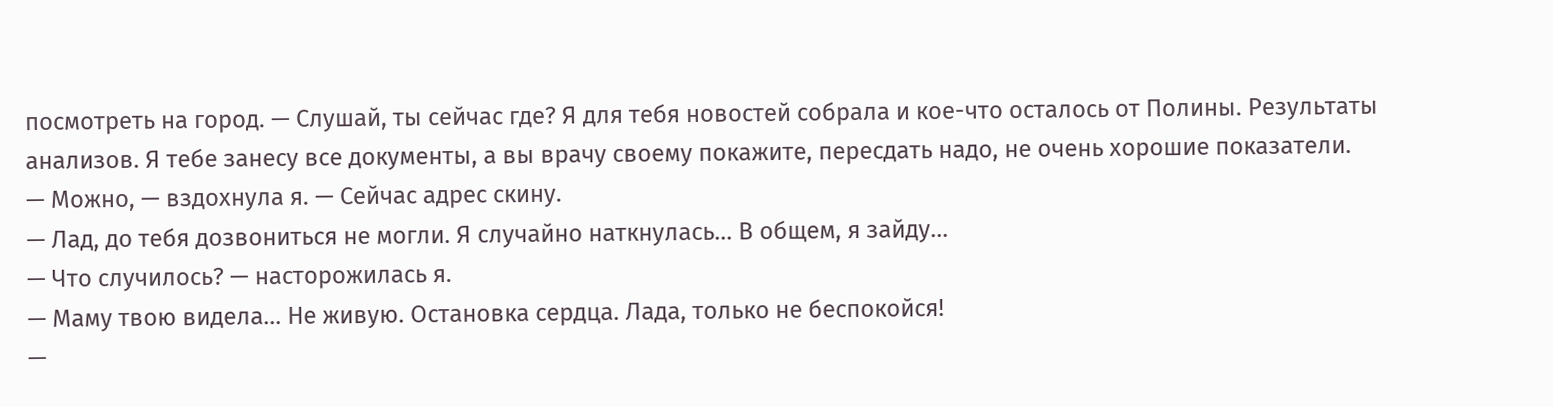посмотреть на город. — Слушай, ты сейчас где? Я для тебя новостей собрала и кое-что осталось от Полины. Результаты анализов. Я тебе занесу все документы, а вы врачу своему покажите, пересдать надо, не очень хорошие показатели.
— Можно, — вздохнула я. — Сейчас адрес скину.
— Лад, до тебя дозвониться не могли. Я случайно наткнулась… В общем, я зайду…
— Что случилось? — насторожилась я.
— Маму твою видела… Не живую. Остановка сердца. Лада, только не беспокойся!
—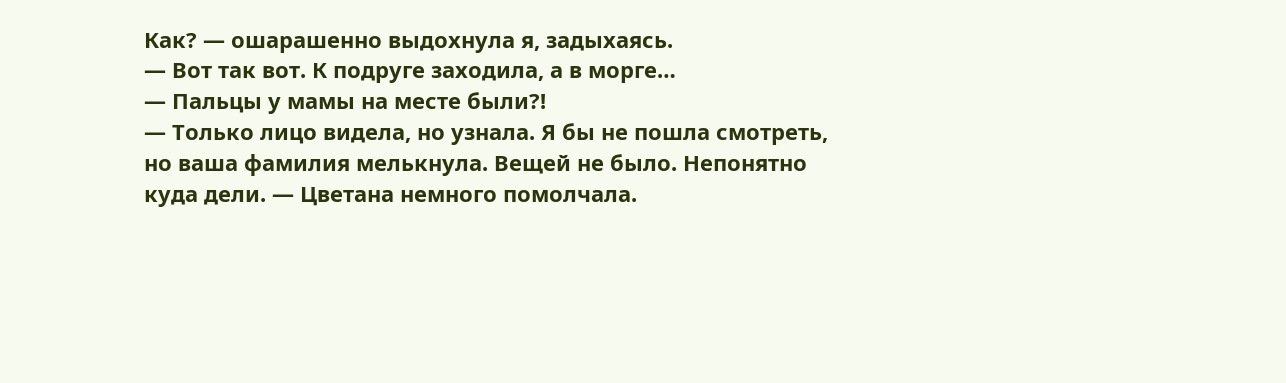Как? — ошарашенно выдохнула я, задыхаясь.
— Вот так вот. К подруге заходила, а в морге…
— Пальцы у мамы на месте были?!
— Только лицо видела, но узнала. Я бы не пошла смотреть, но ваша фамилия мелькнула. Вещей не было. Непонятно куда дели. — Цветана немного помолчала.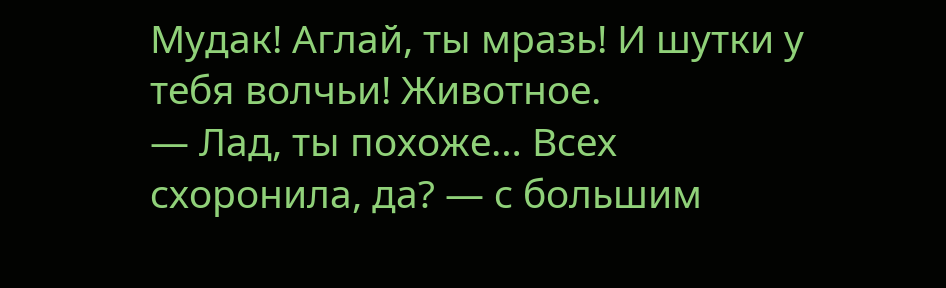Мудак! Аглай, ты мразь! И шутки у тебя волчьи! Животное.
— Лад, ты похоже… Всех схоронила, да? — с большим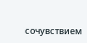сочувствием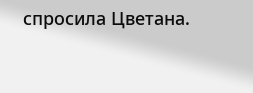спросила Цветана.